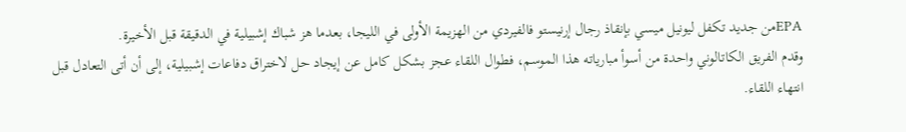EPAمن جديد تكفل ليونيل ميسي بإنقاذ رجال إرنيستو فالفيردي من الهزيمة الأولى في الليجا، بعدما هز شباك إشبيلية في الدقيقة قبل الأخيرة.
وقدم الفريق الكاتالوني واحدة من أسوأ مبارياته هذا الموسم، فطوال اللقاء عجز بشكل كامل عن إيجاد حل لاختراق دفاعات إشبيلية، إلى أن أتى التعادل قبل انتهاء اللقاء.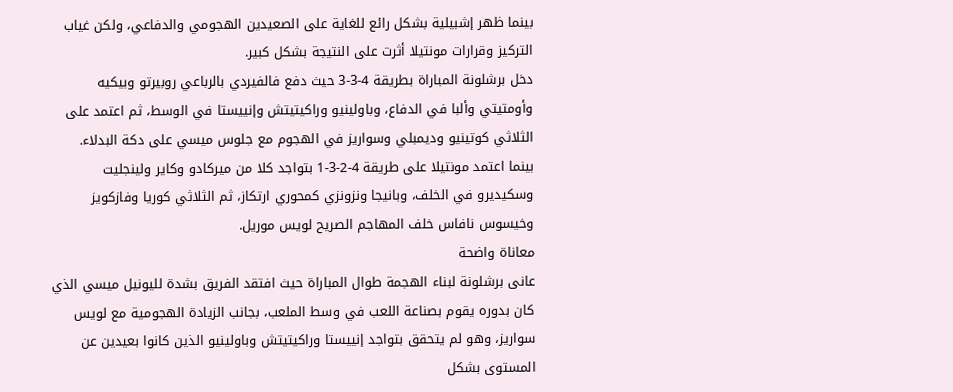بينما ظهر إشبيلية بشكل رائع للغاية على الصعيدين الهجومي والدفاعي، ولكن غياب التركيز وقرارات مونتيلا أثرت على النتيجة بشكل كبير.
دخل برشلونة المباراة بطريقة 4-3-3 حيث دفع فالفيردي بالرباعي روبيرتو وبيكيه وأومتيتي وألبا في الدفاع، وباولينيو وراكيتيتش وإنييستا في الوسط، ثم اعتمد على الثلاثي كوتينيو وديمبلي وسواريز في الهجوم مع جلوس ميسي على دكة البدلاء.
بينما اعتمد مونتيلا على طريقة 4-2-3-1 بتواجد كلا من ميركادو وكاير ولينجليت وسكيديرو في الخلف، وبانيجا ونزونزي كمحوري ارتكاز، ثم الثلاثي كوريا وفازكويز وخيسوس نافاس خلف المهاجم الصريح لويس موريل.
معاناة واضحة
عانى برشلونة لبناء الهجمة طوال المباراة حيث افتقد الفريق بشدة لليونيل ميسي الذي كان بدوره يقوم بصناعة اللعب في وسط الملعب، بجانب الزيادة الهجومية مع لويس سواريز، وهو لم يتحقق بتواجد إنييستا وراكيتيتش وباولينيو الذين كانوا بعيدين عن المستوى بشكل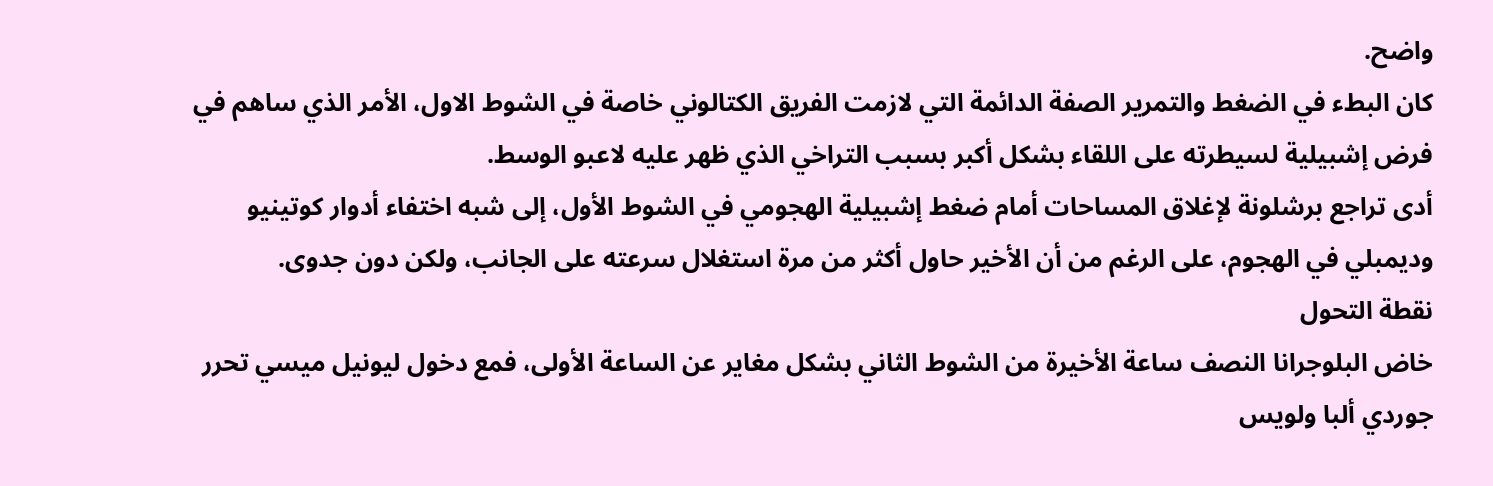واضح.
كان البطء في الضغط والتمرير الصفة الدائمة التي لازمت الفريق الكتالوني خاصة في الشوط الاول، الأمر الذي ساهم في فرض إشبيلية لسيطرته على اللقاء بشكل أكبر بسبب التراخي الذي ظهر عليه لاعبو الوسط.
أدى تراجع برشلونة لإغلاق المساحات أمام ضغط إشبيلية الهجومي في الشوط الأول، إلى شبه اختفاء أدوار كوتينيو وديمبلي في الهجوم، على الرغم من أن الأخير حاول أكثر من مرة استغلال سرعته على الجانب، ولكن دون جدوى.
نقطة التحول
خاض البلوجرانا النصف ساعة الأخيرة من الشوط الثاني بشكل مغاير عن الساعة الأولى، فمع دخول ليونيل ميسي تحرر جوردي ألبا ولويس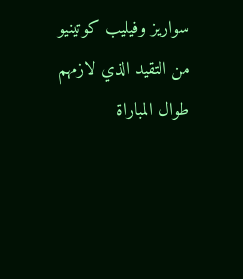سواريز وفيليب كوتينيو من التقيد الذي لازمهم طوال المباراة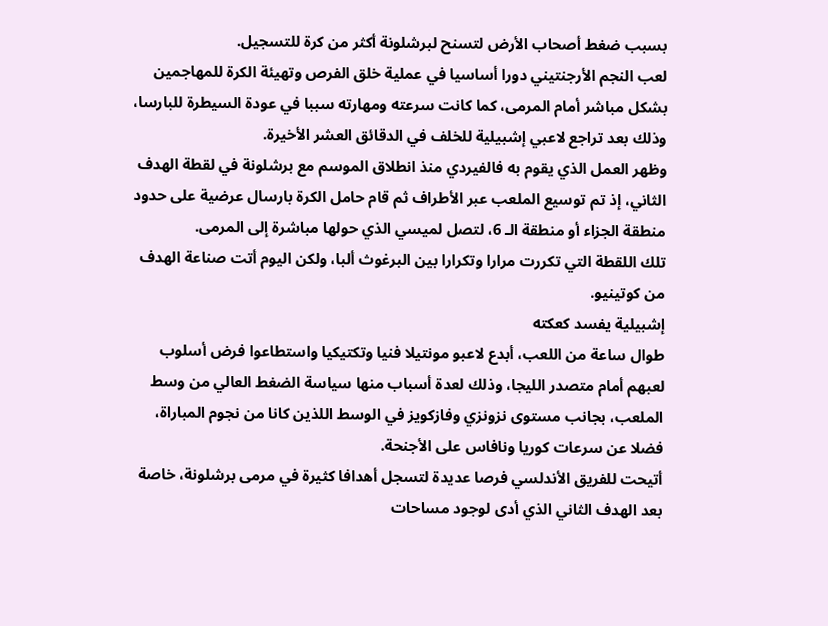بسبب ضغط أصحاب الأرض لتسنح لبرشلونة أكثر من كرة للتسجيل.
لعب النجم الأرجنتيني دورا أساسيا في عملية خلق الفرص وتهيئة الكرة للمهاجمين بشكل مباشر أمام المرمى، كما كانت سرعته ومهارته سببا في عودة السيطرة للبارسا، وذلك بعد تراجع لاعبي إشبيلية للخلف في الدقائق العشر الأخيرة.
وظهر العمل الذي يقوم به فالفيردي منذ انطلاق الموسم مع برشلونة في لقطة الهدف الثاني، إذ تم توسيع الملعب عبر الأطراف ثم قام حامل الكرة بارسال عرضية على حدود منطقة الجزاء أو منطقة الـ 6، لتصل لميسي الذي حولها مباشرة إلى المرمى.
تلك اللقطة التي تكررت مرارا وتكرارا بين البرغوث ألبا، ولكن اليوم أتت صناعة الهدف من كوتينيو.
إشبيلية يفسد كعكته
طوال ساعة من اللعب، أبدع لاعبو مونتيلا فنيا وتكتيكيا واستطاعوا فرض أسلوب لعبهم أمام متصدر الليجا، وذلك لعدة أسباب منها سياسة الضغط العالي من وسط الملعب، بجانب مستوى نزونزي وفازكويز في الوسط اللذين كانا من نجوم المباراة، فضلا عن سرعات كوريا ونافاس على الأجنحة.
أتيحت للفريق الأندلسي فرصا عديدة لتسجل أهدافا كثيرة في مرمى برشلونة، خاصة بعد الهدف الثاني الذي أدى لوجود مساحات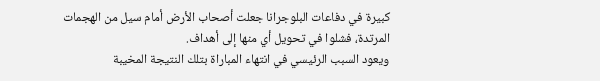كبيرة في دفاعات البلوجرانا جعلت أصحاب الأرض أمام سيل من الهجمات المرتدة، فشلوا في تحويل أي منها إلى أهداف.
ويعود السبب الرئيسي في انتهاء المباراة بتلك النتيجة المخيبة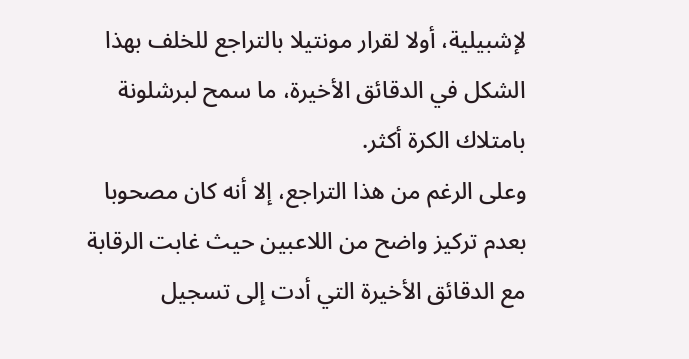لإشبيلية، أولا لقرار مونتيلا بالتراجع للخلف بهذا الشكل في الدقائق الأخيرة، ما سمح لبرشلونة بامتلاك الكرة أكثر.
وعلى الرغم من هذا التراجع، إلا أنه كان مصحوبا بعدم تركيز واضح من اللاعبين حيث غابت الرقابة مع الدقائق الأخيرة التي أدت إلى تسجيل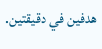هدفين في دقيقتين.